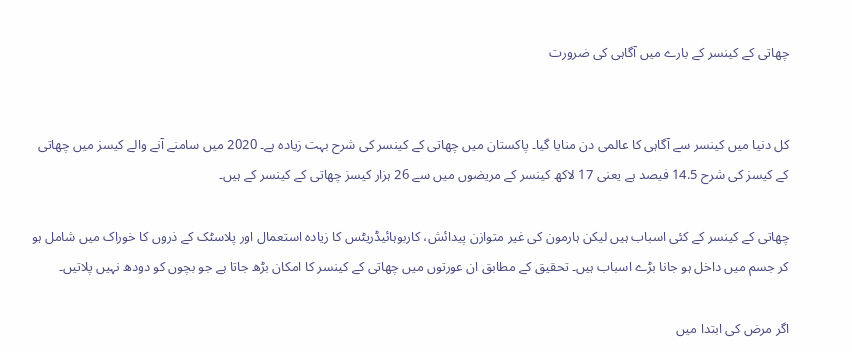چھاتی کے کینسر کے بارے میں آگاہی کی ضرورت


کل دنیا میں کینسر سے آگاہی کا عالمی دن منایا گیا۔ پاکستان میں چھاتی کے کینسر کی شرح بہت زیادہ ہے۔ 2020 میں سامنے آنے والے کیسز میں چھاتی کے کیسز کی شرح 14.5 فیصد ہے یعنی 17 لاکھ کینسر کے مریضوں میں سے 26 ہزار کیسز چھاتی کے کینسر کے ہیں۔

چھاتی کے کینسر کے کئی اسباب ہیں لیکن ہارمون کی غیر متوازن پیدائش، کاربوہائیڈریٹس کا زیادہ استعمال اور پلاسٹک کے ذروں کا خوراک میں شامل ہو کر جسم میں داخل ہو جانا بڑے اسباب ہیں۔ تحقیق کے مطابق ان عورتوں میں چھاتی کے کینسر کا امکان بڑھ جاتا ہے جو بچوں کو دودھ نہیں پلاتیں۔

اگر مرض کی ابتدا میں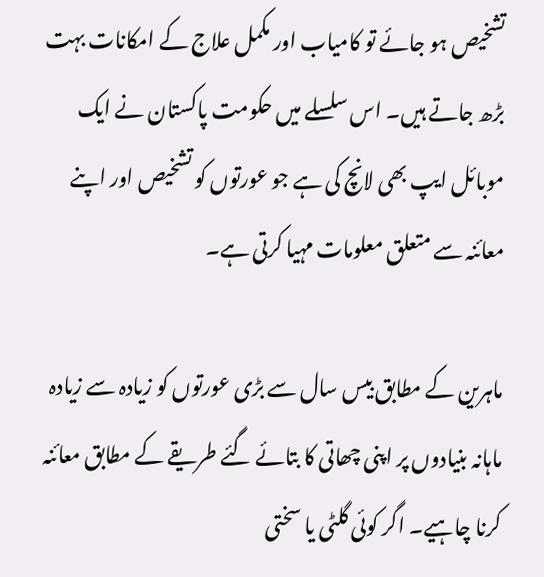تشخیص ہو جائے تو کامیاب اور مکمل علاج کے امکانات بہت بڑھ جاتے ہیں۔ اس سلسلے میں حکومت پاکستان نے ایک موبائل ایپ بھی لانچ کی ہے جو عورتوں کو تشخیص اور اپنے معائنہ سے متعلق معلومات مہیا کرتی ہے۔

ماہرین کے مطابق بیس سال سے بڑی عورتوں کو زیادہ سے زیادہ ماہانہ بنیادوں پر اپنی چھاتی کا بتائے گئے طریقے کے مطابق معائنہ کرنا چاہیے۔ اگر کوئی گلٹی یا سختی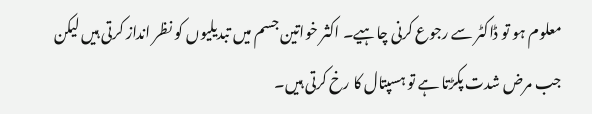معلوم ہو تو ڈاکٹر سے رجوع کرنی چاہیے۔ اکثر خواتین جسم میں تبدیلیوں کو نظر انداز کرتی ہیں لیکن جب مرض شدت پکڑتا ہے تو ہسپتال کا رخ کرتی ہیں۔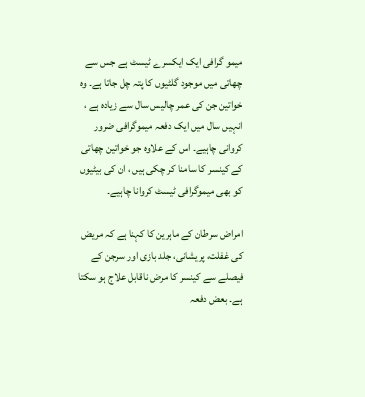میمو گرافی ایک ایکسرے ٹیسٹ ہے جس سے چھاتی میں موجود گلٹیوں کا پتہ چل جاتا ہے۔ وہ خواتین جن کی عمر چالیس سال سے زیادہ ہے ، انہیں سال میں ایک دفعہ میموگرافی ضرور کروانی چاہیے۔ اس کے علاوہ جو خواتین چھاتی کے کینسر کا سامنا کر چکی ہیں ، ان کی بیٹیوں کو بھی میموگرافی ٹیسٹ کروانا چاہیے۔

امراض سرطان کے ماہرین کا کہنا ہے کہ مریض کی غفلت، پریشانی، جلد بازی اور سرجن کے فیصلے سے کینسر کا مرض ناقابل علاج ہو سکتا ہے۔ بعض دفعہ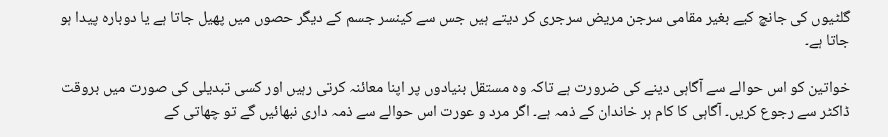گلٹیوں کی جانچ کیے بغیر مقامی سرجن مریض سرجری کر دیتے ہیں جس سے کینسر جسم کے دیگر حصوں میں پھیل جاتا ہے یا دوبارہ پیدا ہو جاتا ہے۔

خواتین کو اس حوالے سے آگاہی دینے کی ضرورت ہے تاکہ وہ مستقل بنیادوں پر اپنا معائنہ کرتی رہیں اور کسی تبدیلی کی صورت میں بروقت ڈاکٹر سے رجوع کریں۔ آگاہی کا کام ہر خاندان کے ذمہ ہے۔ اگر مرد و عورت اس حوالے سے ذمہ داری نبھائیں گے تو چھاتی کے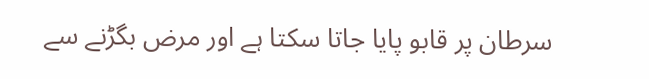سرطان پر قابو پایا جاتا سکتا ہے اور مرض بگڑنے سے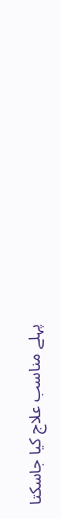پہلے مناسب علاج کیا جاسکتا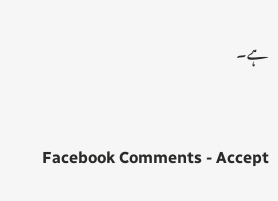ہے۔


Facebook Comments - Accept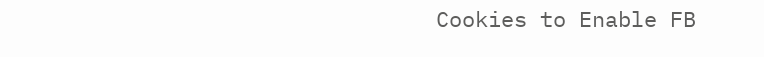Cookies to Enable FB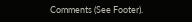Comments (See Footer).